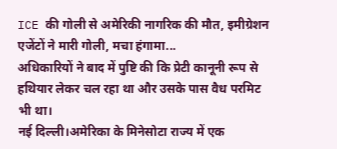ICE की गोली से अमेरिकी नागरिक की मौत, इमीग्रेशन एजेंटों ने मारी गोली, मचा हंगामा...
अधिकारियों ने बाद में पुष्टि की कि प्रेटी कानूनी रूप से हथियार लेकर चल रहा था और उसके पास वैध परमिट भी था।
नई दिल्ली।अमेरिका के मिनेसोटा राज्य में एक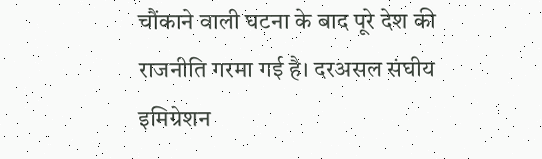चौंकाने वाली घटना के बाद पूरे देश की राजनीति गरमा गई है। दरअसल संघीय इमिग्रेशन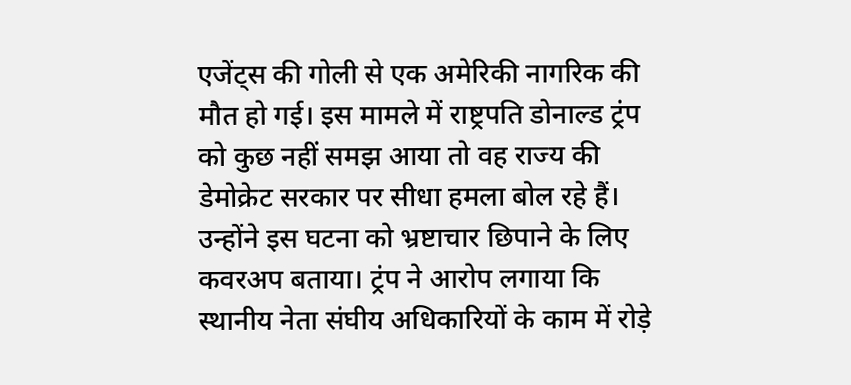एजेंट्स की गोली से एक अमेरिकी नागरिक की मौत हो गई। इस मामले में राष्ट्रपति डोनाल्ड ट्रंप को कुछ नहीं समझ आया तो वह राज्य की डेमोक्रेट सरकार पर सीधा हमला बोल रहे हैं। उन्होंने इस घटना को भ्रष्टाचार छिपाने के लिए कवरअप बताया। ट्रंप ने आरोप लगाया कि स्थानीय नेता संघीय अधिकारियों के काम में रोड़े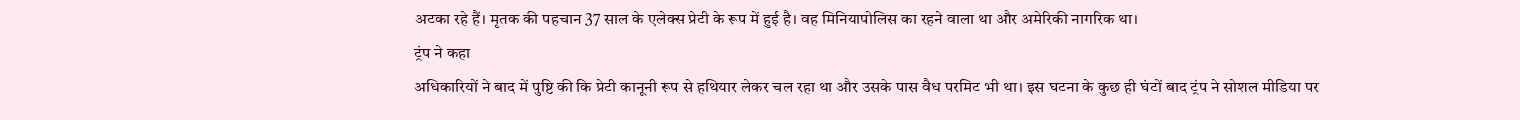अटका रहे हैं। मृतक की पहचान 37 साल के एलेक्स प्रेटी के रूप में हुई है। वह मिनियापोलिस का रहने वाला था और अमेरिकी नागरिक था।
ट्रंप ने कहा
अधिकारियों ने बाद में पुष्टि की कि प्रेटी कानूनी रूप से हथियार लेकर चल रहा था और उसके पास वैध परमिट भी था। इस घटना के कुछ ही घंटों बाद ट्रंप ने सोशल मीडिया पर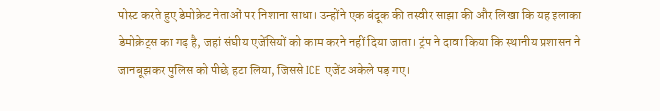पोस्ट करते हुए डेमोक्रेट नेताओं पर निशाना साधा। उन्होंने एक बंदूक की तस्वीर साझा की और लिखा कि यह इलाका डेमोक्रेट्स का गढ़ है, जहां संघीय एजेंसियों को काम करने नहीं दिया जाता। ट्रंप ने दावा किया कि स्थानीय प्रशासन ने जानबूझकर पुलिस को पीछे हटा लिया, जिससे ICE एजेंट अकेले पड़ गए।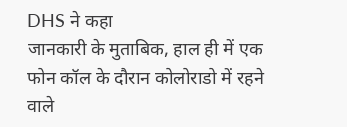DHS ने कहा
जानकारी के मुताबिक, हाल ही में एक फोन कॉल के दौरान कोलोराडो में रहने वाले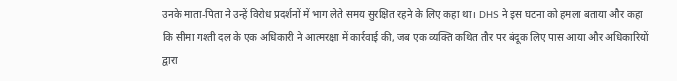उनके माता-पिता ने उन्हें विरोध प्रदर्शनों में भाग लेते समय सुरक्षित रहने के लिए कहा था। DHS ने इस घटना को हमला बताया और कहा कि सीमा गश्ती दल के एक अधिकारी ने आत्मरक्षा में कार्रवाई की, जब एक व्यक्ति कथित तौर पर बंदूक लिए पास आया और अधिकारियों द्वारा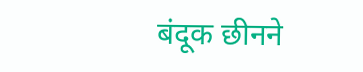बंदूक छीनने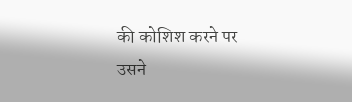की कोशिश करने पर उसने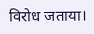विरोध जताया।